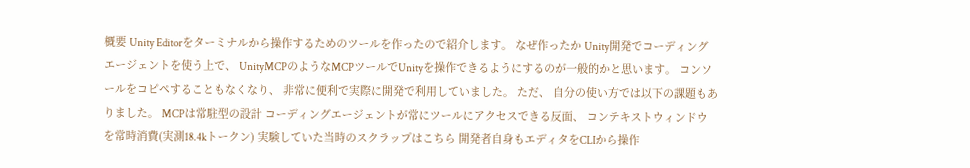概要 Unity Editorをターミナルから操作するためのツールを作ったので紹介します。 なぜ作ったか Unity開発でコーディングエージェントを使う上で、 UnityMCPのようなMCPツールでUnityを操作できるようにするのが一般的かと思います。 コンソールをコピペすることもなくなり、 非常に便利で実際に開発で利用していました。 ただ、 自分の使い方では以下の課題もありました。 MCPは常駐型の設計 コーディングエージェントが常にツールにアクセスできる反面、 コンテキストウィンドウを常時消費(実測18.4kトークン) 実験していた当時のスクラップはこちら 開発者自身もエディタをCLIから操作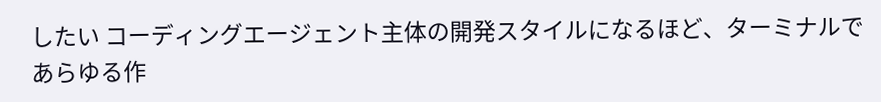したい コーディングエージェント主体の開発スタイルになるほど、ターミナルであらゆる作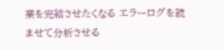業を完結させたくなる エラーログを読ませて分析させる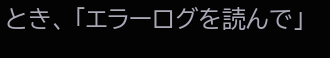とき、 「エラーログを読んで」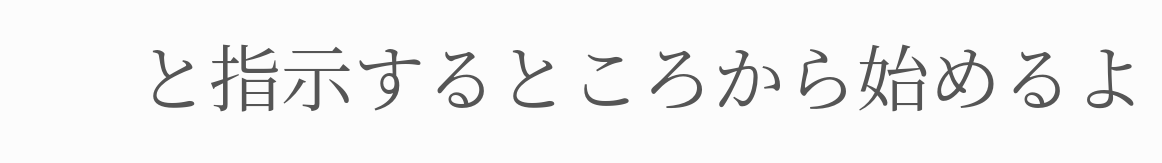と指示するところから始めるよ